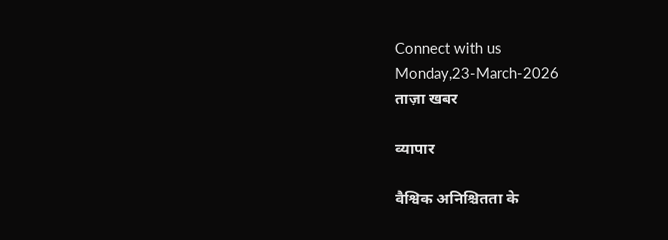Connect with us
Monday,23-March-2026
ताज़ा खबर

व्यापार

वैश्विक अनिश्चितता के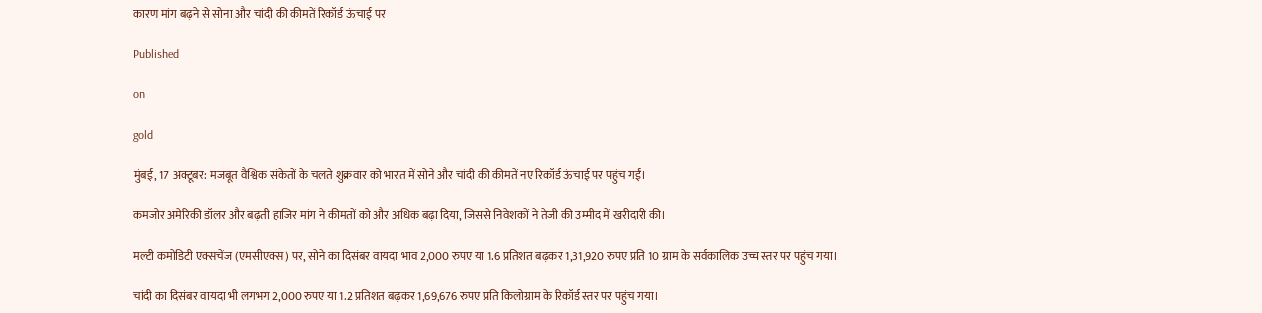कारण मांग बढ़ने से सोना और चांदी की कीमतें रिकॉर्ड ऊंचाई पर

Published

on

gold

मुंबई, 17 अक्टूबर: मजबूत वैश्विक संकेतों के चलते शुक्रवार को भारत में सोने और चांदी की कीमतें नए रिकॉर्ड ऊंचाई पर पहुंच गईं।

कमजोर अमेरिकी डॉलर और बढ़ती हाजिर मांग ने कीमतों को और अधिक बढ़ा दिया, जिससे निवेशकों ने तेजी की उम्मीद में खरीदारी की।

मल्टी कमोडिटी एक्सचेंज (एमसीएक्स) पर, सोने का दिसंबर वायदा भाव 2,000 रुपए या 1.6 प्रतिशत बढ़कर 1,31,920 रुपए प्रति 10 ग्राम के सर्वकालिक उच्च स्तर पर पहुंच गया।

चांदी का दिसंबर वायदा भी लगभग 2,000 रुपए या 1.2 प्रतिशत बढ़कर 1,69,676 रुपए प्रति किलोग्राम के रिकॉर्ड स्तर पर पहुंच गया।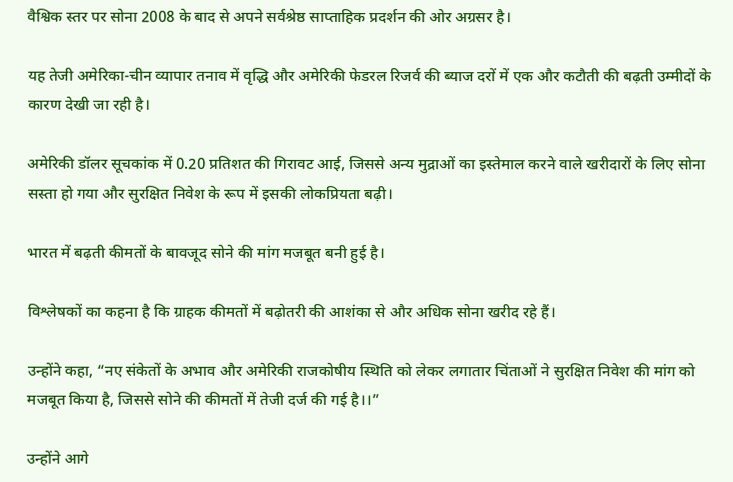वैश्विक स्तर पर सोना 2008 के बाद से अपने सर्वश्रेष्ठ साप्ताहिक प्रदर्शन की ओर अग्रसर है।

यह तेजी अमेरिका-चीन व्यापार तनाव में वृद्धि और अमेरिकी फेडरल रिजर्व की ब्याज दरों में एक और कटौती की बढ़ती उम्मीदों के कारण देखी जा रही है।

अमेरिकी डॉलर सूचकांक में 0.20 प्रतिशत की गिरावट आई, जिससे अन्य मुद्राओं का इस्तेमाल करने वाले खरीदारों के लिए सोना सस्ता हो गया और सुरक्षित निवेश के रूप में इसकी लोकप्रियता बढ़ी।

भारत में बढ़ती कीमतों के बावजूद सोने की मांग मजबूत बनी हुई है।

विश्लेषकों का कहना है कि ग्राहक कीमतों में बढ़ोतरी की आशंका से और अधिक सोना खरीद रहे हैं।

उन्होंने कहा, “नए संकेतों के अभाव और अमेरिकी राजकोषीय स्थिति को लेकर लगातार चिंताओं ने सुरक्षित निवेश की मांग को मजबूत किया है, जिससे सोने की कीमतों में तेजी दर्ज की गई है।।”

उन्होंने आगे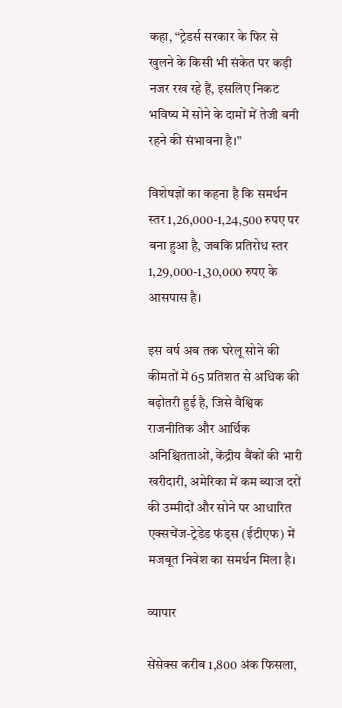कहा, “ट्रेडर्स सरकार के फिर से खुलने के किसी भी संकेत पर कड़ी नजर रख रहे हैं, इसलिए निकट भविष्य में सोने के दामों में तेजी बनी रहने की संभावना है।”

विशेषज्ञों का कहना है कि समर्थन स्तर 1,26,000-1,24,500 रुपए पर बना हुआ है, जबकि प्रतिरोध स्तर 1,29,000-1,30,000 रुपए के आसपास है।

इस वर्ष अब तक घरेलू सोने की कीमतों में 65 प्रतिशत से अधिक की बढ़ोतरी हुई है, जिसे वैश्विक राजनीतिक और आर्थिक अनिश्चितताओं, केंद्रीय बैंकों की भारी खरीदारी, अमेरिका में कम ब्याज दरों की उम्मीदों और सोने पर आधारित एक्सचेंज-ट्रेडेड फंड्स (ईटीएफ) में मजबूत निवेश का समर्थन मिला है।

व्यापार

सेंसेक्स करीब 1,800 अंक फिसला,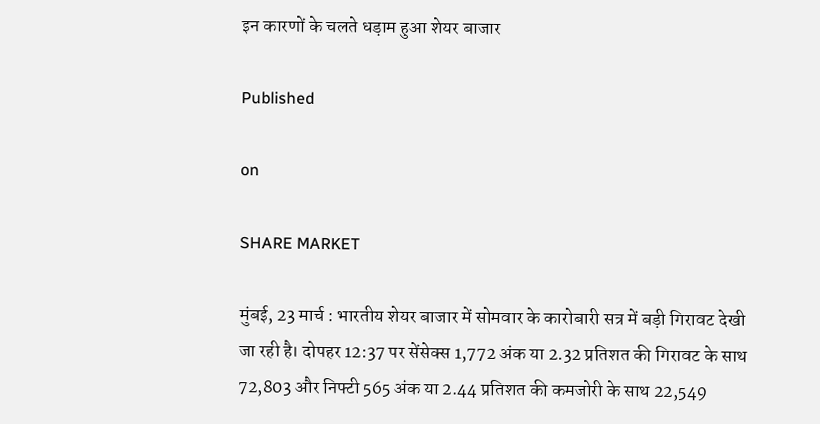इन कारणों के चलते धड़ाम हुआ शेयर बाजार

Published

on

SHARE MARKET

मुंबई, 23 मार्च : भारतीय शेयर बाजार में सोमवार के कारोबारी सत्र में बड़ी गिरावट देखी जा रही है। दोपहर 12:37 पर सेंसेक्स 1,772 अंक या 2.32 प्रतिशत की गिरावट के साथ 72,803 और निफ्टी 565 अंक या 2.44 प्रतिशत की कमजोरी के साथ 22,549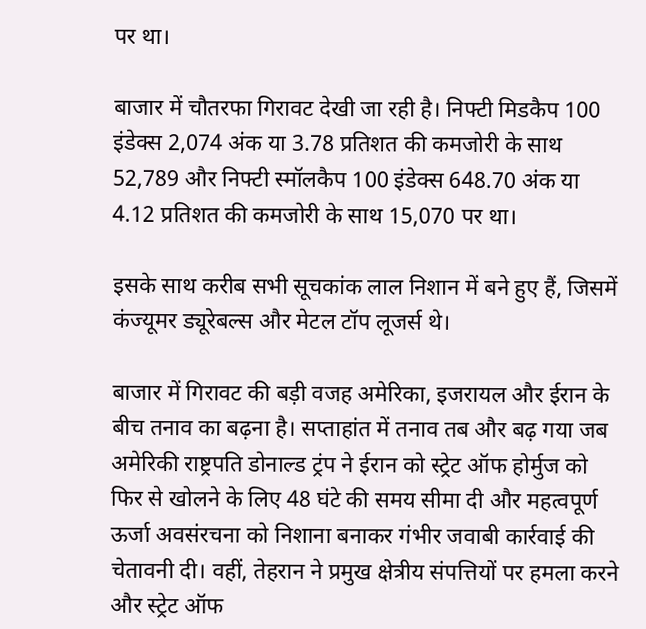पर था।

बाजार में चौतरफा गिरावट देखी जा रही है। निफ्टी मिडकैप 100 इंडेक्स 2,074 अंक या 3.78 प्रतिशत की कमजोरी के साथ 52,789 और निफ्टी स्मॉलकैप 100 इंडेक्स 648.70 अंक या 4.12 प्रतिशत की कमजोरी के साथ 15,070 पर था।

इसके साथ करीब सभी सूचकांक लाल निशान में बने हुए हैं, जिसमें कंज्यूमर ड्यूरेबल्स और मेटल टॉप लूजर्स थे।

बाजार में गिरावट की बड़ी वजह अमेरिका, इजरायल और ईरान के बीच तनाव का बढ़ना है। सप्ताहांत में तनाव तब और बढ़ गया जब अमेरिकी राष्ट्रपति डोनाल्ड ट्रंप ने ईरान को स्ट्रेट ऑफ होर्मुज को फिर से खोलने के लिए 48 घंटे की समय सीमा दी और महत्वपूर्ण ऊर्जा अवसंरचना को निशाना बनाकर गंभीर जवाबी कार्रवाई की चेतावनी दी। वहीं, तेहरान ने प्रमुख क्षेत्रीय संपत्तियों पर हमला करने और स्ट्रेट ऑफ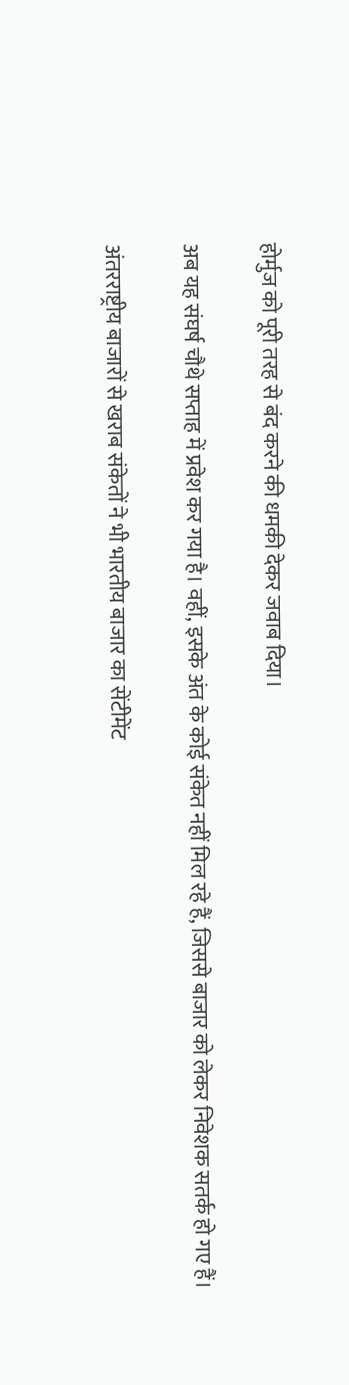होर्मुज को पूरी तरह से बंद करने की धमकी देकर जवाब दिया।

अब यह संघर्ष चौथे सप्ताह में प्रवेश कर गया है। वहीं, इसके अंत के कोई संकेत नहीं मिल रहे हैं, जिससे बाजार को लेकर निवेशक सतर्क हो गए हैं।

अंतरराष्ट्रीय बाजारों से खराब संकेतों ने भी भारतीय बाजार का सेंटीमेंट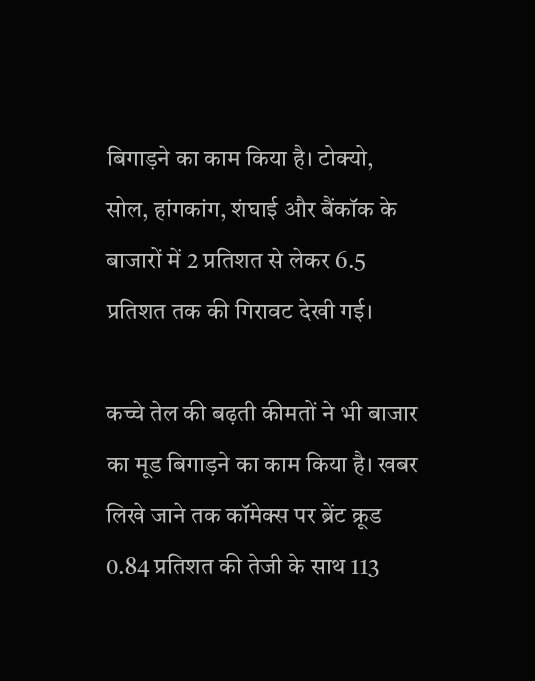बिगाड़ने का काम किया है। टोक्यो, सोल, हांगकांग, शंघाई और बैंकॉक के बाजारों में 2 प्रतिशत से लेकर 6.5 प्रतिशत तक की गिरावट देखी गई।

कच्चे तेल की बढ़ती कीमतों ने भी बाजार का मूड बिगाड़ने का काम किया है। खबर लिखे जाने तक कॉमेक्स पर ब्रेंट क्रूड 0.84 प्रतिशत की तेजी के साथ 113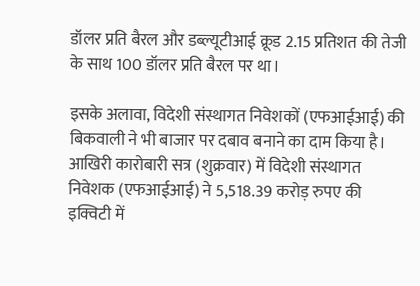डॉलर प्रति बैरल और डब्ल्यूटीआई क्रूड 2.15 प्रतिशत की तेजी के साथ 100 डॉलर प्रति बैरल पर था।

इसके अलावा, विदेशी संस्थागत निवेशकों (एफआईआई) की बिकवाली ने भी बाजार पर दबाव बनाने का दाम किया है। आखिरी कारोबारी सत्र (शुक्रवार) में विदेशी संस्थागत निवेशक (एफआईआई) ने 5,518.39 करोड़ रुपए की इक्विटी में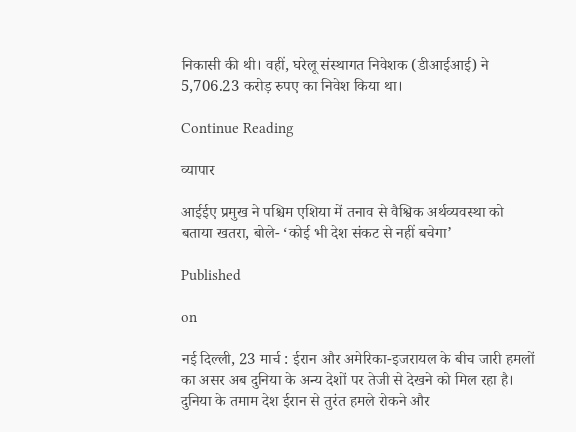निकासी की थी। वहीं, घरेलू संस्थागत निवेशक (डीआईआई) ने 5,706.23 करोड़ रुपए का निवेश किया था।

Continue Reading

व्यापार

आईईए प्रमुख ने पश्चिम एशिया में तनाव से वैश्विक अर्थव्यवस्था को बताया खतरा, बोले- ‘कोई भी देश संकट से नहीं बचेगा’

Published

on

नई दिल्ली, 23 मार्च : ईरान और अमेरिका-इजरायल के बीच जारी हमलों का असर अब दुनिया के अन्य देशों पर तेजी से देखने को मिल रहा है। दुनिया के तमाम देश ईरान से तुरंत हमले रोकने और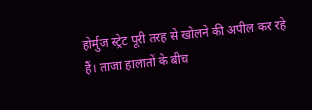होर्मुज स्ट्रेट पूरी तरह से खोलने की अपील कर रहे हैं। ताजा हालातों के बीच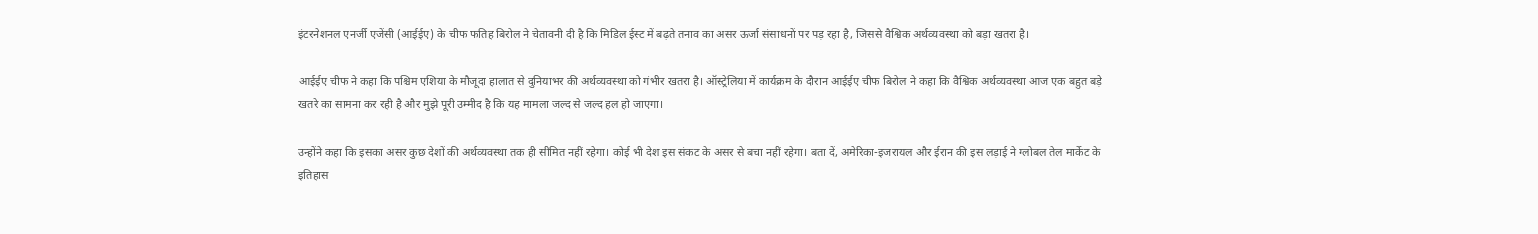इंटरनेशनल एनर्जी एजेंसी (आईईए) के चीफ फतिह बिरोल ने चेतावनी दी है कि मिडिल ईस्ट में बढ़ते तनाव का असर ऊर्जा संसाधनों पर पड़ रहा है, जिससे वैश्विक अर्थव्यवस्था को बड़ा खतरा है।

आईईए चीफ ने कहा कि पश्चिम एशिया के मौजूदा हालात से दुनियाभर की अर्थव्यवस्था को गंभीर खतरा है। ऑस्ट्रेलिया में कार्यक्रम के दौरान आईईए चीफ बिरोल ने कहा कि वैश्विक अर्थव्यवस्था आज एक बहुत बड़े खतरे का सामना कर रही है और मुझे पूरी उम्मीद है कि यह मामला जल्द से जल्द हल हो जाएगा।

उन्होंने कहा कि इसका असर कुछ देशों की अर्थव्यवस्था तक ही सीमित नहीं रहेगा। कोई भी देश इस संकट के असर से बचा नहीं रहेगा। बता दें, अमेरिका-इजरायल और ईरान की इस लड़ाई ने ग्लोबल तेल मार्केट के इतिहास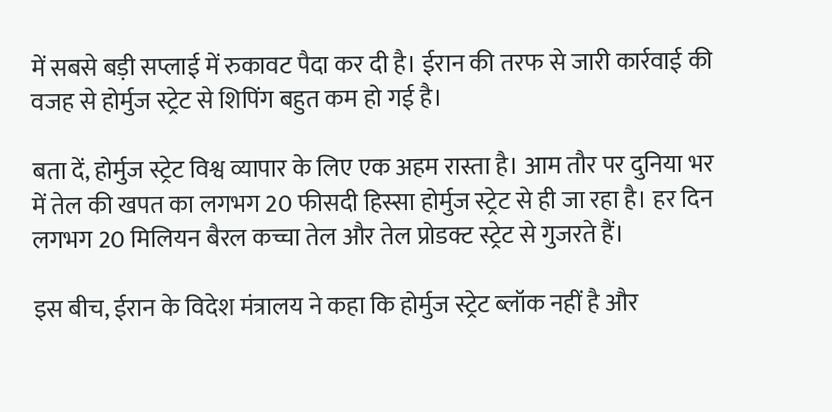में सबसे बड़ी सप्लाई में रुकावट पैदा कर दी है। ईरान की तरफ से जारी कार्रवाई की वजह से होर्मुज स्ट्रेट से शिपिंग बहुत कम हो गई है।

बता दें, होर्मुज स्ट्रेट विश्व व्यापार के लिए एक अहम रास्ता है। आम तौर पर दुनिया भर में तेल की खपत का लगभग 20 फीसदी हिस्सा होर्मुज स्ट्रेट से ही जा रहा है। हर दिन लगभग 20 मिलियन बैरल कच्चा तेल और तेल प्रोडक्ट स्ट्रेट से गुजरते हैं।

इस बीच, ईरान के विदेश मंत्रालय ने कहा कि होर्मुज स्ट्रेट ब्लॉक नहीं है और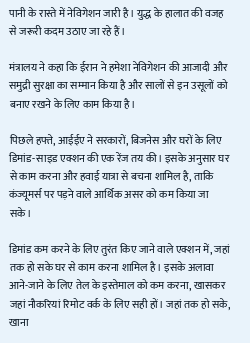पानी के रास्ते में नेविगेशन जारी है। युद्ध के हालात की वजह से जरूरी कदम उठाए जा रहे हैं।

मंत्रालय ने कहा कि ईरान ने हमेशा नेविगेशन की आजादी और समुद्री सुरक्षा का सम्मान किया है और सालों से इन उसूलों को बनाए रखने के लिए काम किया है।

पिछले हफ्ते, आईईए ने सरकारों, बिजनेस और घरों के लिए डिमांड-साइड एक्शन की एक रेंज तय की। इसके अनुसार घर से काम करना और हवाई यात्रा से बचना शामिल है, ताकि कंज्यूमर्स पर पड़ने वाले आर्थिक असर को कम किया जा सके।

डिमांड कम करने के लिए तुरंत किए जाने वाले एक्शन में, जहां तक हो सके घर से काम करना शामिल है। इसके अलावा आने-जाने के लिए तेल के इस्तेमाल को कम करना, खासकर जहां नौकरियां रिमोट वर्क के लिए सही हों। जहां तक हो सके, खाना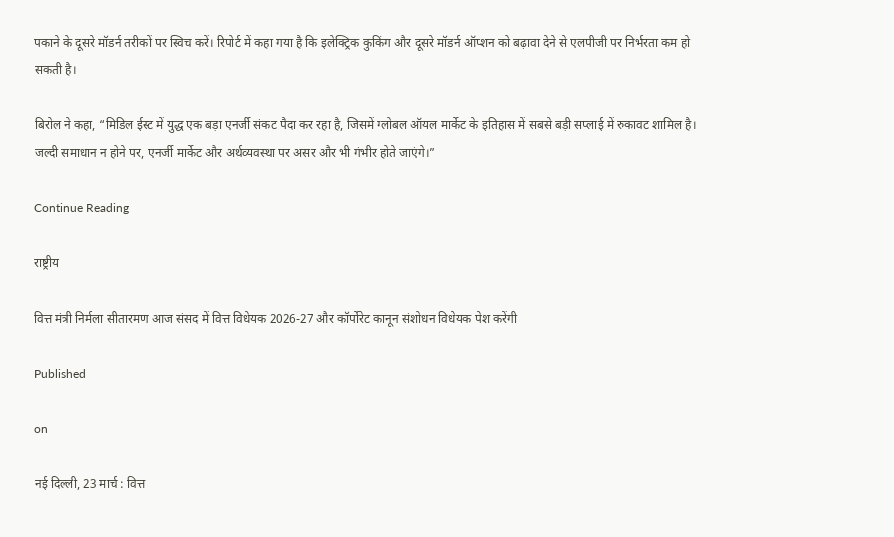पकाने के दूसरे मॉडर्न तरीकों पर स्विच करें। रिपोर्ट में कहा गया है कि इलेक्ट्रिक कुकिंग और दूसरे मॉडर्न ऑप्शन को बढ़ावा देने से एलपीजी पर निर्भरता कम हो सकती है।

बिरोल ने कहा, “मिडिल ईस्ट में युद्ध एक बड़ा एनर्जी संकट पैदा कर रहा है, जिसमें ग्लोबल ऑयल मार्केट के इतिहास में सबसे बड़ी सप्लाई में रुकावट शामिल है। जल्दी समाधान न होने पर, एनर्जी मार्केट और अर्थव्यवस्था पर असर और भी गंभीर होते जाएंगे।”

Continue Reading

राष्ट्रीय

वित्त मंत्री निर्मला सीतारमण आज संसद में वित्त विधेयक 2026-27 और कॉर्पोरेट कानून संशोधन विधेयक पेश करेंगी

Published

on

नई दिल्ली, 23 मार्च : वित्त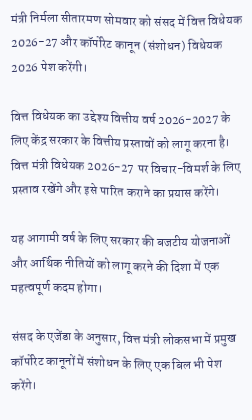मंत्री निर्मला सीतारमण सोमवार को संसद में वित्त विधेयक 2026-27 और कॉर्पोरेट कानून (संशोधन) विधेयक 2026 पेश करेंगी।

वित्त विधेयक का उद्देश्य वित्तीय वर्ष 2026-2027 के लिए केंद्र सरकार के वित्तीय प्रस्तावों को लागू करना है। वित्त मंत्री विधेयक 2026-27 पर विचार-विमर्श के लिए प्रस्ताव रखेंगे और इसे पारित कराने का प्रयास करेंगे।

यह आगामी वर्ष के लिए सरकार की बजटीय योजनाओं और आर्थिक नीतियों को लागू करने की दिशा में एक महत्वपूर्ण कदम होगा।

संसद के एजेंडा के अनुसार, वित्त मंत्री लोकसभा में प्रमुख कॉर्पोरेट कानूनों में संशोधन के लिए एक बिल भी पेश करेंगे।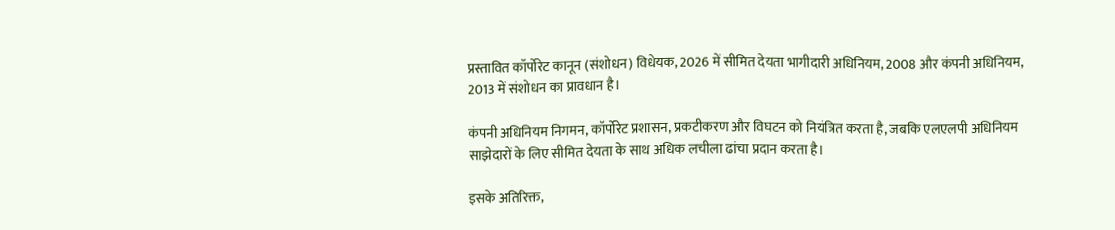प्रस्तावित कॉर्पोरेट कानून (संशोधन) विधेयक, 2026 में सीमित देयता भागीदारी अधिनियम, 2008 और कंपनी अधिनियम, 2013 में संशोधन का प्रावधान है।

कंपनी अधिनियम निगमन, कॉर्पोरेट प्रशासन, प्रकटीकरण और विघटन को नियंत्रित करता है, जबकि एलएलपी अधिनियम साझेदारों के लिए सीमित देयता के साथ अधिक लचीला ढांचा प्रदान करता है।

इसके अतिरिक्त,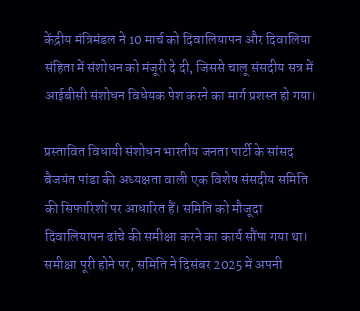केंद्रीय मंत्रिमंडल ने 10 मार्च को दिवालियापन और दिवालिया संहिता में संशोधन को मंजूरी दे दी, जिससे चालू संसदीय सत्र में आईबीसी संशोधन विधेयक पेश करने का मार्ग प्रशस्त हो गया।

प्रस्तावित विधायी संशोधन भारतीय जनता पार्टी के सांसद बैजयंत पांडा की अध्यक्षता वाली एक विशेष संसदीय समिति की सिफारिशों पर आधारित हैं। समिति को मौजूदा दिवालियापन ढांचे की समीक्षा करने का कार्य सौंपा गया था। समीक्षा पूरी होने पर, समिति ने दिसंबर 2025 में अपनी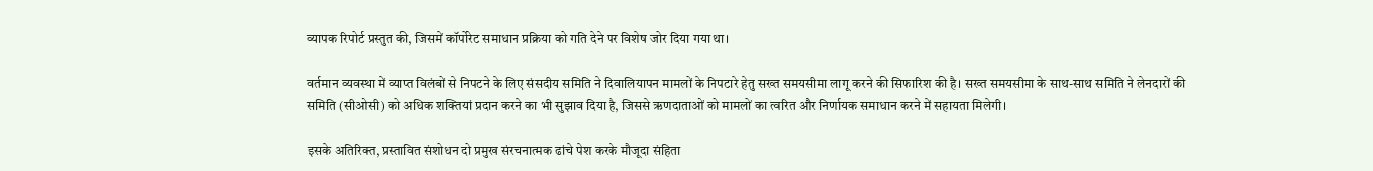व्यापक रिपोर्ट प्रस्तुत की, जिसमें कॉर्पोरेट समाधान प्रक्रिया को गति देने पर विशेष जोर दिया गया था।

वर्तमान व्यवस्था में व्याप्त विलंबों से निपटने के लिए संसदीय समिति ने दिवालियापन मामलों के निपटारे हेतु सख्त समयसीमा लागू करने की सिफारिश की है। सख्त समयसीमा के साथ-साथ समिति ने लेनदारों की समिति (सीओसी) को अधिक शक्तियां प्रदान करने का भी सुझाव दिया है, जिससे ऋणदाताओं को मामलों का त्वरित और निर्णायक समाधान करने में सहायता मिलेगी।

इसके अतिरिक्त, प्रस्तावित संशोधन दो प्रमुख संरचनात्मक ढांचे पेश करके मौजूदा संहिता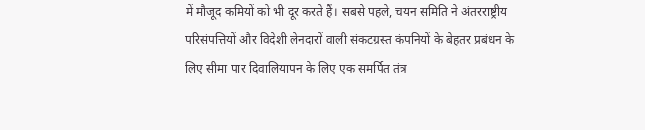में मौजूद कमियों को भी दूर करते हैं। सबसे पहले, चयन समिति ने अंतरराष्ट्रीय परिसंपत्तियों और विदेशी लेनदारों वाली संकटग्रस्त कंपनियों के बेहतर प्रबंधन के लिए सीमा पार दिवालियापन के लिए एक समर्पित तंत्र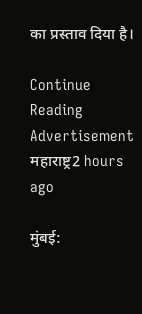का प्रस्ताव दिया है।

Continue Reading
Advertisement
महाराष्ट्र2 hours ago

मुंबई: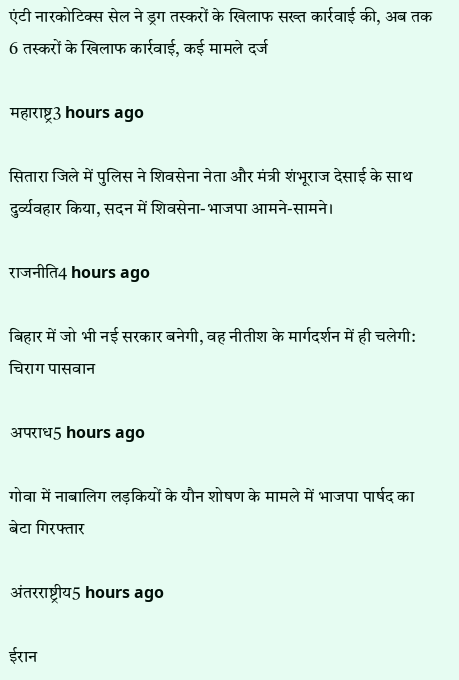एंटी नारकोटिक्स सेल ने ड्रग तस्करों के खिलाफ सख्त कार्रवाई की, अब तक 6 तस्करों के खिलाफ कार्रवाई, कई मामले दर्ज

महाराष्ट्र3 hours ago

सितारा जिले में पुलिस ने शिवसेना नेता और मंत्री शंभूराज देसाई के साथ दुर्व्यवहार किया, सदन में शिवसेना-भाजपा आमने-सामने।

राजनीति4 hours ago

बिहार में जो भी नई सरकार बनेगी, वह नीतीश के मार्गदर्शन में ही चलेगी: चिराग पासवान

अपराध5 hours ago

गोवा में नाबालिग लड़कियों के यौन शोषण के मामले में भाजपा पार्षद का बेटा गिरफ्तार

अंतरराष्ट्रीय5 hours ago

ईरान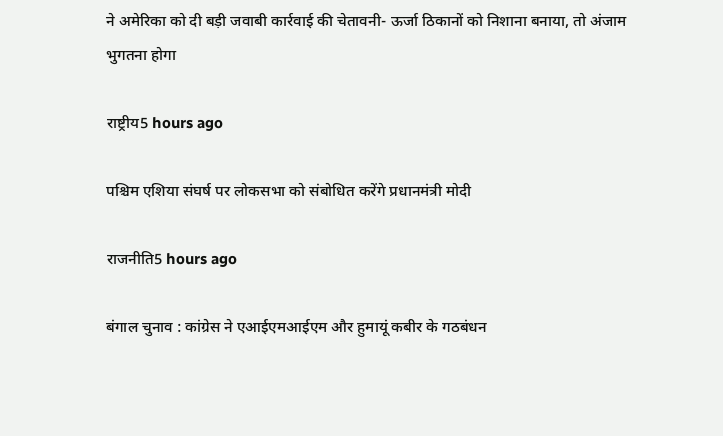ने अमेरिका को दी बड़ी जवाबी कार्रवाई की चेतावनी- ऊर्जा ठिकानों को निशाना बनाया, तो अंजाम भुगतना होगा

राष्ट्रीय5 hours ago

पश्चिम एशिया संघर्ष पर लोकसभा को संबोधित करेंगे प्रधानमंत्री मोदी

राजनीति5 hours ago

बंगाल चुनाव : कांग्रेस ने एआईएमआईएम और हुमायूं कबीर के गठबंधन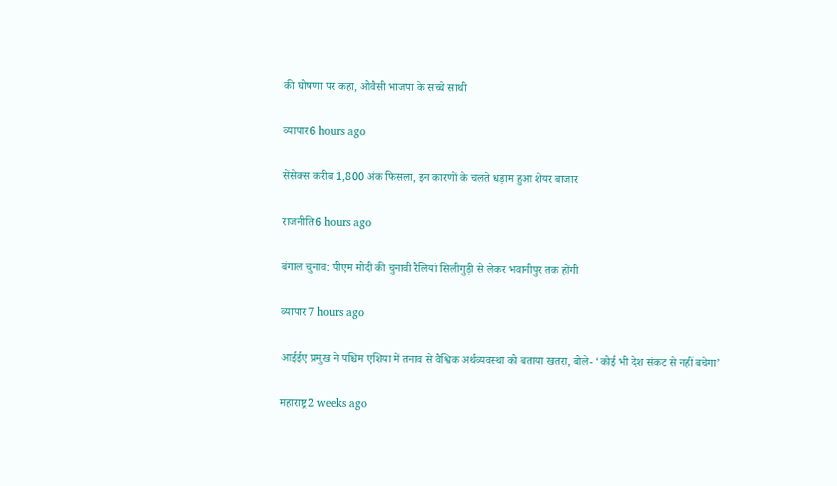की घोषणा पर कहा, ओवैसी भाजपा के सच्चे साथी

व्यापार6 hours ago

सेंसेक्स करीब 1,800 अंक फिसला, इन कारणों के चलते धड़ाम हुआ शेयर बाजार

राजनीति6 hours ago

बंगाल चुनाव: पीएम मोदी की चुनावी रैलियां सिलीगुड़ी से लेकर भवानीपुर तक होंगी

व्यापार7 hours ago

आईईए प्रमुख ने पश्चिम एशिया में तनाव से वैश्विक अर्थव्यवस्था को बताया खतरा, बोले- ‘कोई भी देश संकट से नहीं बचेगा’

महाराष्ट्र2 weeks ago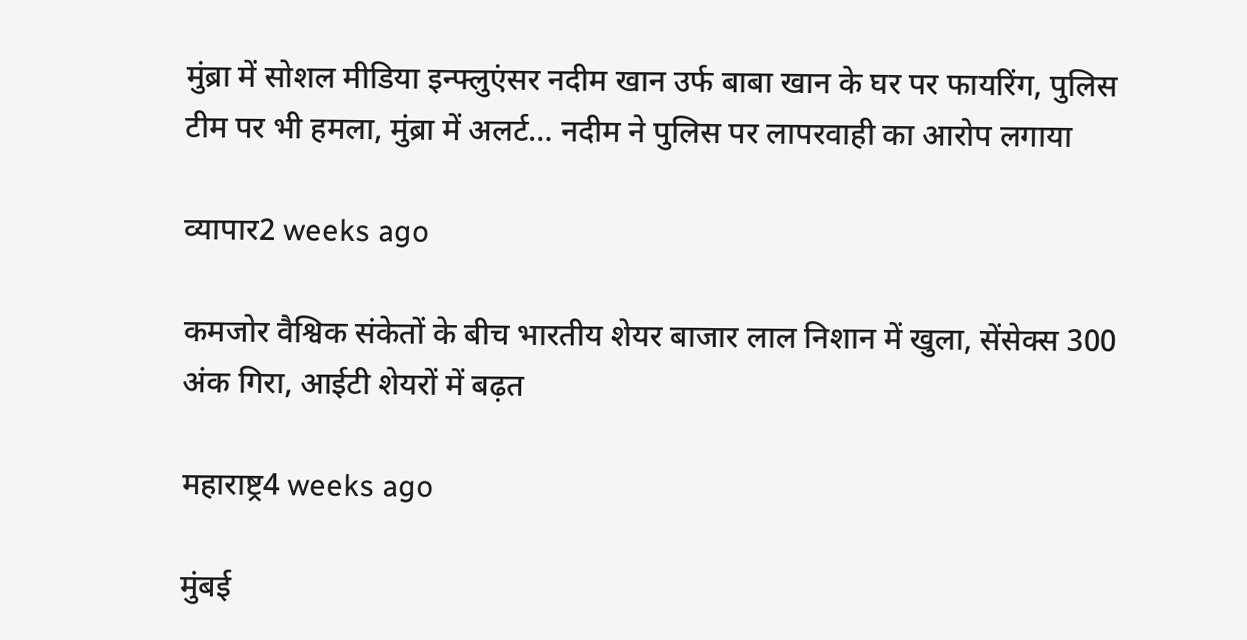मुंब्रा में सोशल मीडिया इन्फ्लुएंसर नदीम खान उर्फ बाबा खान के घर पर फायरिंग, पुलिस टीम पर भी हमला, मुंब्रा में अलर्ट… नदीम ने पुलिस पर लापरवाही का आरोप लगाया

व्यापार2 weeks ago

कमजोर वैश्विक संकेतों के बीच भारतीय शेयर बाजार लाल निशान में खुला, सेंसेक्स 300 अंक गिरा, आईटी शेयरों में बढ़त

महाराष्ट्र4 weeks ago

मुंबई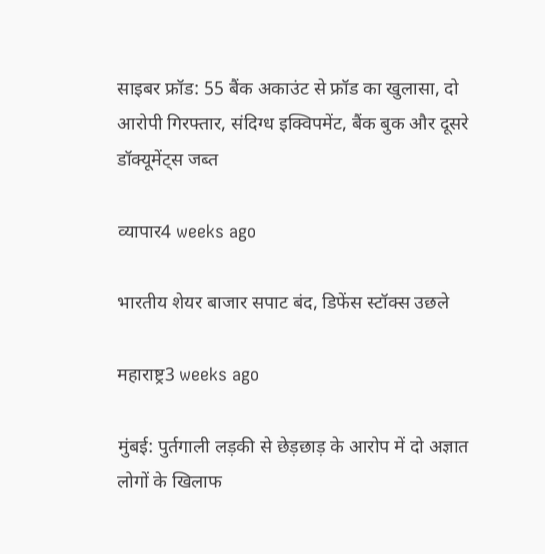साइबर फ्रॉड: 55 बैंक अकाउंट से फ्रॉड का खुलासा, दो आरोपी गिरफ्तार, संदिग्ध इक्विपमेंट, बैंक बुक और दूसरे डॉक्यूमेंट्स जब्त

व्यापार4 weeks ago

भारतीय शेयर बाजार सपाट बंद, डिफेंस स्टॉक्स उछले

महाराष्ट्र3 weeks ago

मुंबई: पुर्तगाली लड़की से छेड़छाड़ के आरोप में दो अज्ञात लोगों के खिलाफ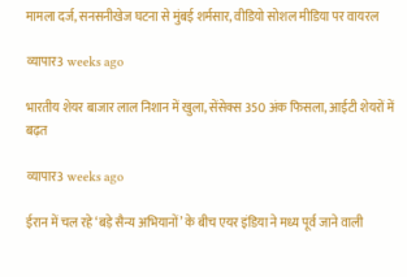मामला दर्ज, सनसनीखेज घटना से मुंबई शर्मसार, वीडियो सोशल मीडिया पर वायरल

व्यापार3 weeks ago

भारतीय शेयर बाजार लाल निशान में खुला, सेंसेक्स 350 अंक फिसला, आईटी शेयरों में बढ़त

व्यापार3 weeks ago

ईरान में चल रहे ‘बड़े सैन्य अभियानों’ के बीच एयर इंडिया ने मध्य पूर्व जाने वाली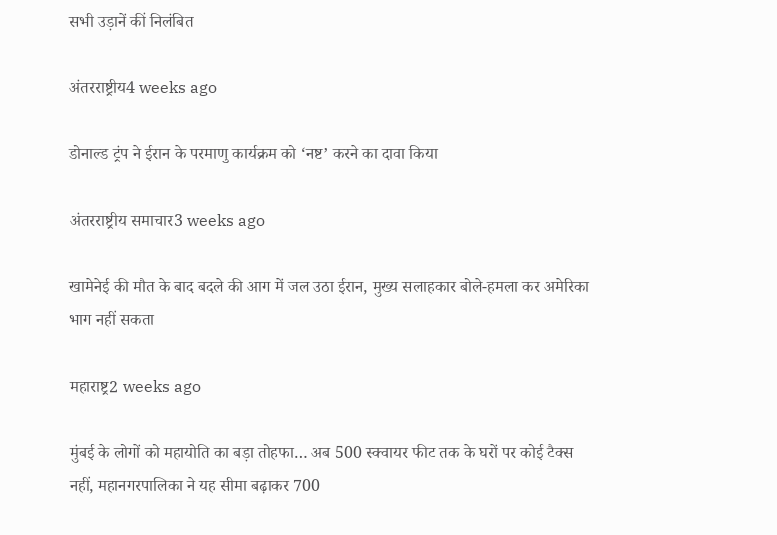सभी उड़ानें कीं निलंबित

अंतरराष्ट्रीय4 weeks ago

डोनाल्ड ट्रंप ने ईरान के परमाणु कार्यक्रम को ‘नष्ट’ करने का दावा किया

अंतरराष्ट्रीय समाचार3 weeks ago

खामेनेई की मौत के बाद बदले की आग में जल उठा ईरान, मुख्य सलाहकार बोले-हमला कर अमेरिका भाग नहीं सकता

महाराष्ट्र2 weeks ago

मुंबई के लोगों को महायोति का बड़ा तोहफा… अब 500 स्क्वायर फीट तक के घरों पर कोई टैक्स नहीं, महानगरपालिका ने यह सीमा बढ़ाकर 700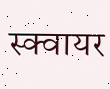स्क्वायर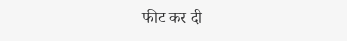फीट कर दी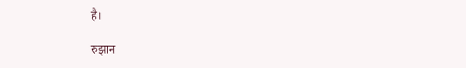है।

रुझान